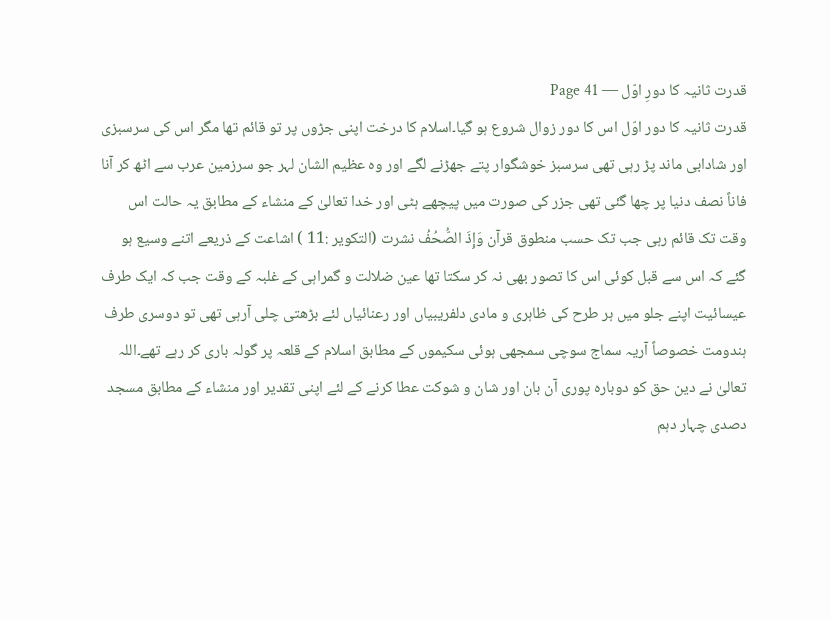قدرت ثانیہ کا دورِ اوّل — Page 41
قدرت ثانیہ کا دور اوّل اس کا دور زوال شروع ہو گیا۔اسلام کا درخت اپنی جڑوں پر تو قائم تھا مگر اس کی سرسبزی اور شادابی ماند پڑ رہی تھی سرسبز خوشگوار پتے جھڑنے لگے اور وہ عظیم الشان لہر جو سرزمین عرب سے اٹھ کر آنا فاناً نصف دنیا پر چھا گئی تھی جزر کی صورت میں پیچھے ہٹی اور خدا تعالیٰ کے منشاء کے مطابق یہ حالت اس وقت تک قائم رہی جب تک حسب منطوق قرآن وَإِذَ الصُّحُفُ نشرت (التکویر :11 ) اشاعت کے ذریعے اتنے وسیع ہو گئے کہ اس سے قبل کوئی اس کا تصور بھی نہ کر سکتا تھا عین ضلالت و گمراہی کے غلبہ کے وقت جب کہ ایک طرف عیسائیت اپنے جلو میں ہر طرح کی ظاہری و مادی دلفریبیاں اور رعنائیاں لئے بڑھتی چلی آرہی تھی تو دوسری طرف ہندومت خصوصاً آریہ سماج سوچی سمجھی ہوئی سکیموں کے مطابق اسلام کے قلعہ پر گولہ باری کر رہے تھے۔اللہ تعالیٰ نے دین حق کو دوبارہ پوری آن بان اور شان و شوکت عطا کرنے کے لئے اپنی تقدیر اور منشاء کے مطابق مسجد دصدی چہار دہم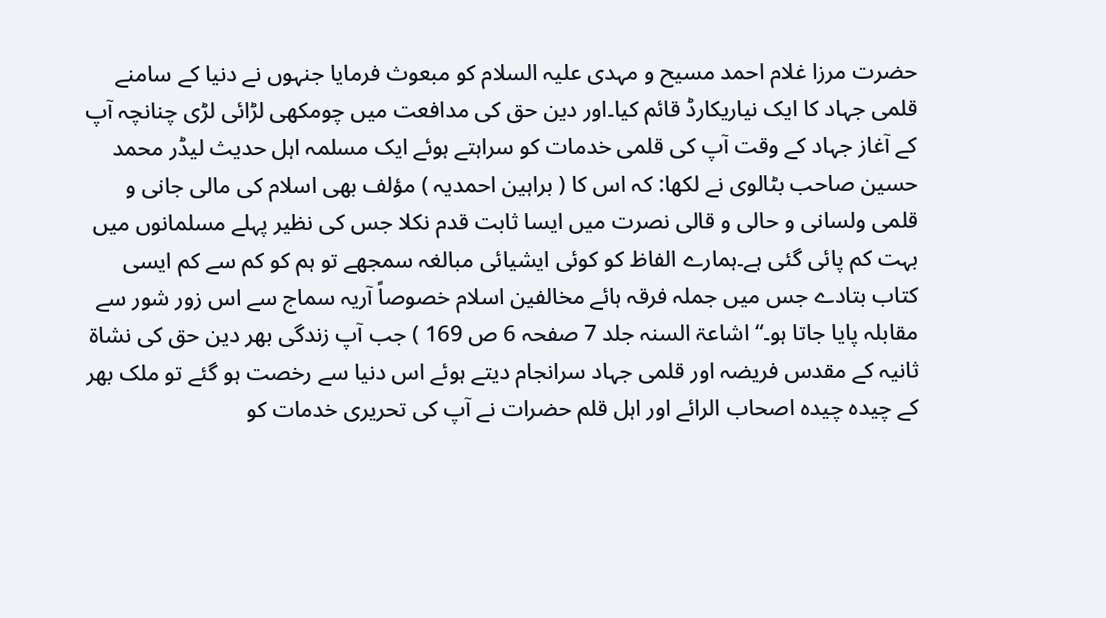حضرت مرزا غلام احمد مسیح و مہدی علیہ السلام کو مبعوث فرمایا جنہوں نے دنیا کے سامنے قلمی جہاد کا ایک نیاریکارڈ قائم کیا۔اور دین حق کی مدافعت میں چومکھی لڑائی لڑی چنانچہ آپ کے آغاز جہاد کے وقت آپ کی قلمی خدمات کو سراہتے ہوئے ایک مسلمہ اہل حدیث لیڈر محمد حسین صاحب بٹالوی نے لکھا: کہ اس کا ( براہین احمدیہ ) مؤلف بھی اسلام کی مالی جانی و قلمی ولسانی و حالی و قالی نصرت میں ایسا ثابت قدم نکلا جس کی نظیر پہلے مسلمانوں میں بہت کم پائی گئی ہے۔ہمارے الفاظ کو کوئی ایشیائی مبالغہ سمجھے تو ہم کو کم سے کم ایسی کتاب بتادے جس میں جملہ فرقہ ہائے مخالفین اسلام خصوصاً آریہ سماج سے اس زور شور سے مقابلہ پایا جاتا ہو۔“ اشاعۃ السنہ جلد 7 صفحہ 6 ص 169 ) جب آپ زندگی بھر دین حق کی نشاۃ ثانیہ کے مقدس فریضہ اور قلمی جہاد سرانجام دیتے ہوئے اس دنیا سے رخصت ہو گئے تو ملک بھر کے چیدہ چیدہ اصحاب الرائے اور اہل قلم حضرات نے آپ کی تحریری خدمات کو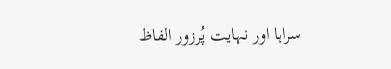سراہا اور نہایت پُرزور الفاظ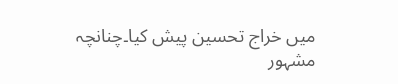میں خراج تحسین پیش کیا۔چنانچہ مشہور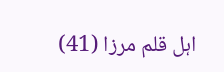اہل قلم مرزا (41)